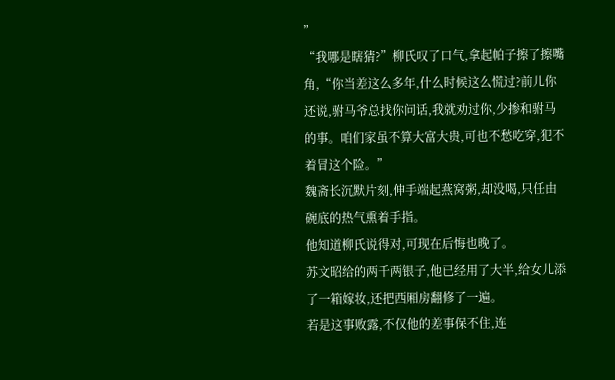”
“我哪是瞎猜?”柳氏叹了口气,拿起帕子擦了擦嘴角,“你当差这么多年,什么时候这么慌过?前儿你还说,驸马爷总找你问话,我就劝过你,少掺和驸马的事。咱们家虽不算大富大贵,可也不愁吃穿,犯不着冒这个险。”
魏斋长沉默片刻,伸手端起燕窝粥,却没喝,只任由碗底的热气熏着手指。
他知道柳氏说得对,可现在后悔也晚了。
苏文昭给的两千两银子,他已经用了大半,给女儿添了一箱嫁妆,还把西厢房翻修了一遍。
若是这事败露,不仅他的差事保不住,连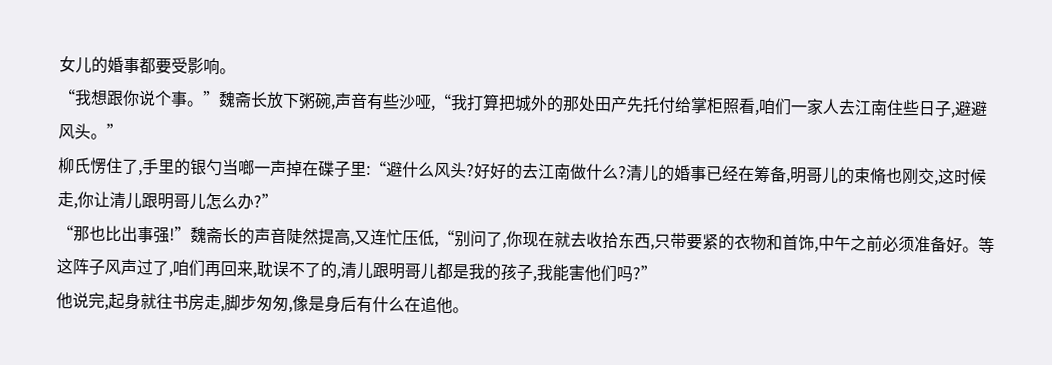女儿的婚事都要受影响。
“我想跟你说个事。”魏斋长放下粥碗,声音有些沙哑,“我打算把城外的那处田产先托付给掌柜照看,咱们一家人去江南住些日子,避避风头。”
柳氏愣住了,手里的银勺当啷一声掉在碟子里:“避什么风头?好好的去江南做什么?清儿的婚事已经在筹备,明哥儿的束脩也刚交,这时候走,你让清儿跟明哥儿怎么办?”
“那也比出事强!”魏斋长的声音陡然提高,又连忙压低,“别问了,你现在就去收拾东西,只带要紧的衣物和首饰,中午之前必须准备好。等这阵子风声过了,咱们再回来,耽误不了的,清儿跟明哥儿都是我的孩子,我能害他们吗?”
他说完,起身就往书房走,脚步匆匆,像是身后有什么在追他。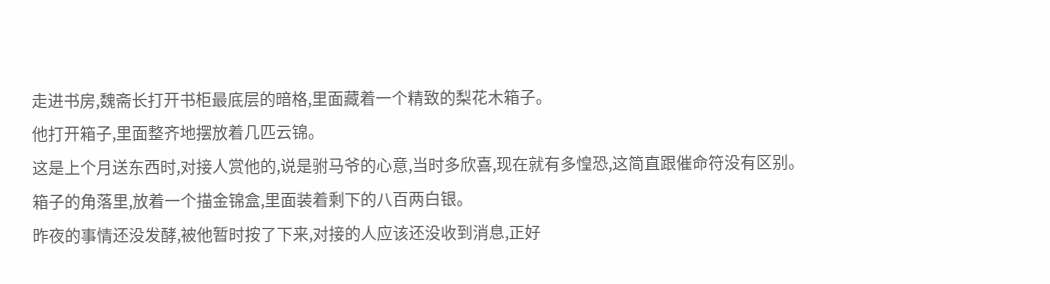走进书房,魏斋长打开书柜最底层的暗格,里面藏着一个精致的梨花木箱子。
他打开箱子,里面整齐地摆放着几匹云锦。
这是上个月送东西时,对接人赏他的,说是驸马爷的心意,当时多欣喜,现在就有多惶恐,这简直跟催命符没有区别。
箱子的角落里,放着一个描金锦盒,里面装着剩下的八百两白银。
昨夜的事情还没发酵,被他暂时按了下来,对接的人应该还没收到消息,正好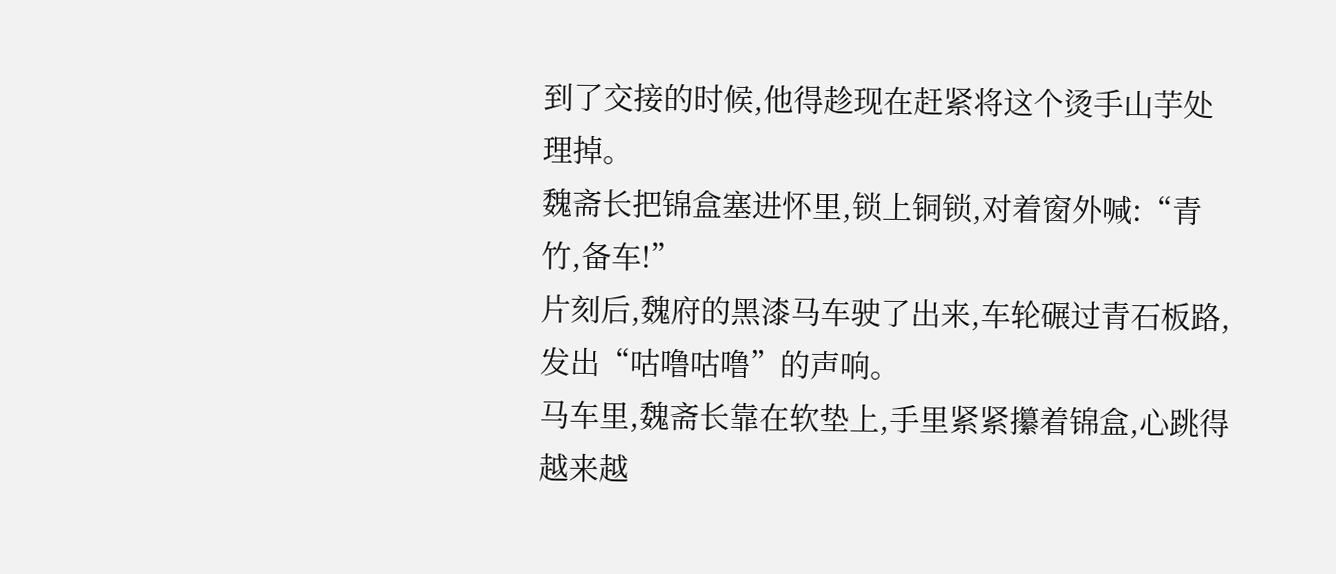到了交接的时候,他得趁现在赶紧将这个烫手山芋处理掉。
魏斋长把锦盒塞进怀里,锁上铜锁,对着窗外喊:“青竹,备车!”
片刻后,魏府的黑漆马车驶了出来,车轮碾过青石板路,发出“咕噜咕噜”的声响。
马车里,魏斋长靠在软垫上,手里紧紧攥着锦盒,心跳得越来越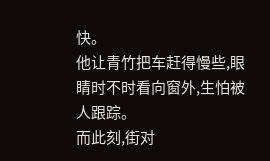快。
他让青竹把车赶得慢些,眼睛时不时看向窗外,生怕被人跟踪。
而此刻,街对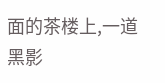面的茶楼上,一道黑影